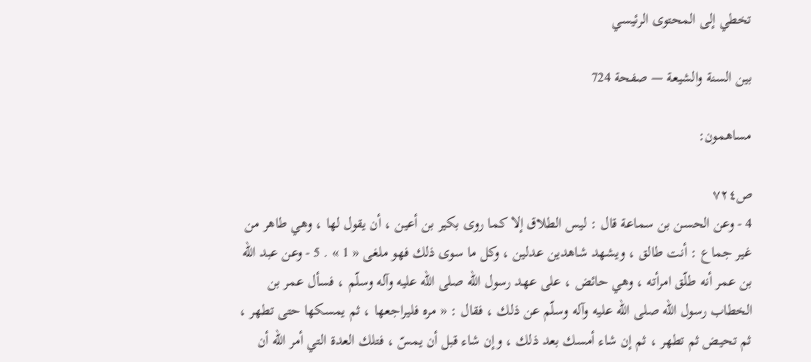تخطي إلى المحتوى الرئيسي

بين السنة والشيعة — صفحة 724

مساهمون:

ص٧٢٤
4 - وعن الحسن بن سماعة قال : ليس الطلاق إلا كما روى بكير بن أعين ، أن يقول لها ، وهي طاهر من غير جماع : أنت طالق ، ويشهد شاهدين عدلين ، وكل ما سوى ذلك فهو ملغى « 1 » . 5 - وعن عبد اللّه بن عمر أنه طلّق امرأته ، وهي حائض ، على عهد رسول اللّه صلى اللّه عليه وآله وسلّم ، فسأل عمر بن الخطاب رسول اللّه صلى اللّه عليه وآله وسلّم عن ذلك ، فقال : « مره فليراجعها ، ثم يمسكها حتى تطهر ، ثم تحيض ثم تطهر ، ثم إن شاء أمسك بعد ذلك ، وإن شاء قبل أن يمسّ ، فتلك العدة التي أمر اللّه أن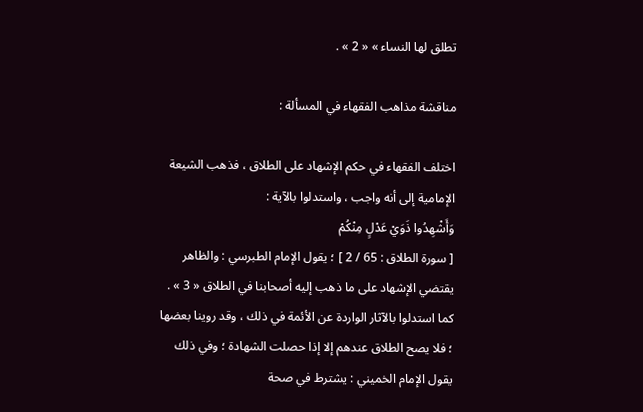تطلق لها النساء » « 2 » .

مناقشة مذاهب الفقهاء في المسألة :

اختلف الفقهاء في حكم الإشهاد على الطلاق ، فذهب الشيعة الإمامية إلى أنه واجب ، واستدلوا بالآية :
وَأَشْهِدُوا ذَوَيْ عَدْلٍ مِنْكُمْ
[ سورة الطلاق : 65 / 2 ] ؛ يقول الإمام الطبرسي : والظاهر يقتضي الإشهاد على ما ذهب إليه أصحابنا في الطلاق « 3 » . كما استدلوا بالآثار الواردة عن الأئمة في ذلك ، وقد روينا بعضها ؛ فلا يصح الطلاق عندهم إلا إذا حصلت الشهادة ؛ وفي ذلك يقول الإمام الخميني : يشترط في صحة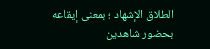الطلاق الإشهاد ؛ بمعنى إيقاعه بحضور شاهدين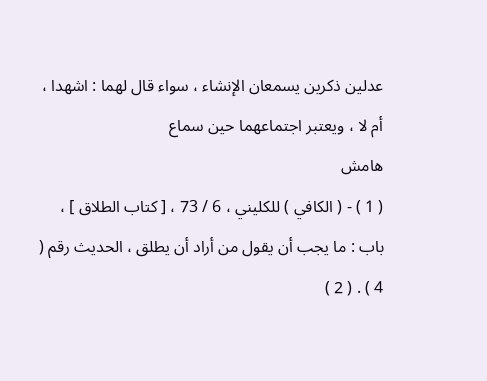عدلين ذكرين يسمعان الإنشاء ، سواء قال لهما : اشهدا ، أم لا ، ويعتبر اجتماعهما حين سماع
هامش
( 1 ) - ( الكافي ) للكليني ، 6 / 73 ، [ كتاب الطلاق ] ، باب : ما يجب أن يقول من أراد أن يطلق ، الحديث رقم ( 4 ) . ( 2 )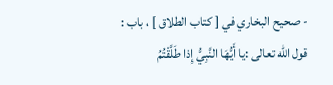- صحيح البخاري في [ كتاب الطلاق ] ، باب : قول اللّه تعالى :يا أَيُّهَا النَّبِيُّ إِذا طَلَّقْتُمُ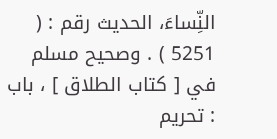النِّساءَ، الحديث رقم : ( 5251 ) . وصحيح مسلم في [ كتاب الطلاق ] ، باب : تحريم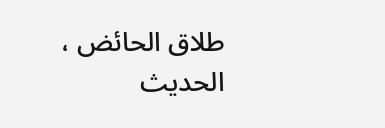طلاق الحائض ، الحديث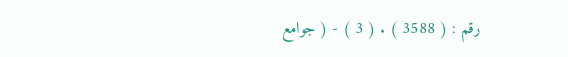رقم : ( 3588 ) . ( 3 ) - ( جوامع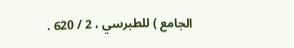الجامع ) للطبرسي ، 2 / 620 .